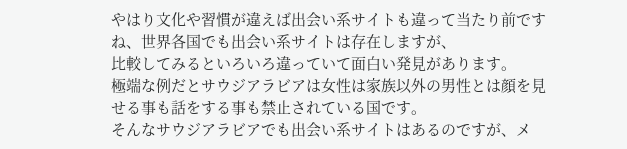やはり文化や習慣が違えば出会い系サイトも違って当たり前ですね、世界各国でも出会い系サイトは存在しますが、
比較してみるといろいろ違っていて面白い発見があります。
極端な例だとサウジアラビアは女性は家族以外の男性とは顔を見せる事も話をする事も禁止されている国です。
そんなサウジアラビアでも出会い系サイトはあるのですが、メ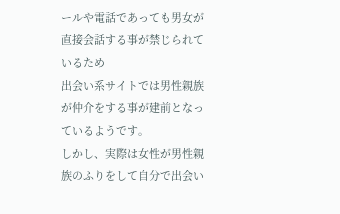ールや電話であっても男女が直接会話する事が禁じられているため
出会い系サイトでは男性親族が仲介をする事が建前となっているようです。
しかし、実際は女性が男性親族のふりをして自分で出会い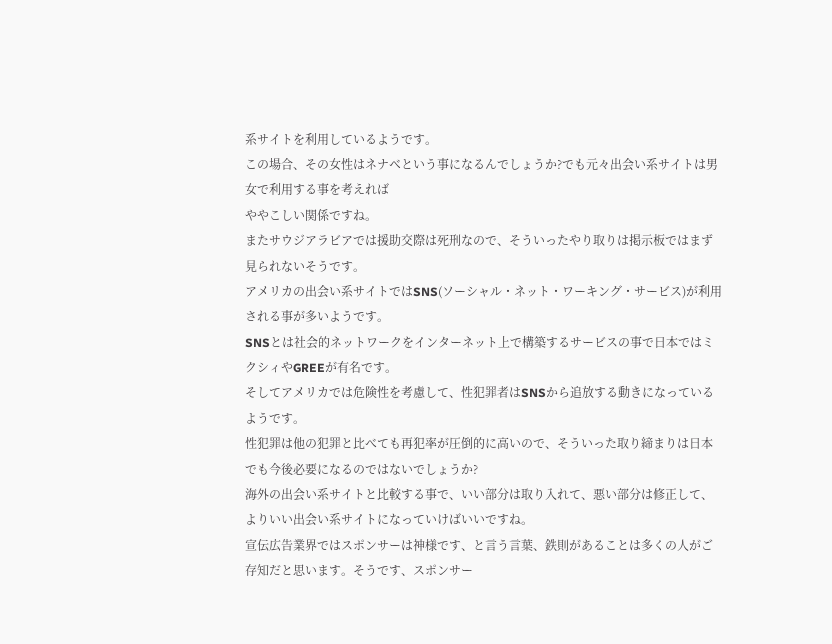系サイトを利用しているようです。
この場合、その女性はネナベという事になるんでしょうか?でも元々出会い系サイトは男女で利用する事を考えれば
ややこしい関係ですね。
またサウジアラビアでは援助交際は死刑なので、そういったやり取りは掲示板ではまず見られないそうです。
アメリカの出会い系サイトではSNS(ソーシャル・ネット・ワーキング・サービス)が利用される事が多いようです。
SNSとは社会的ネットワークをインターネット上で構築するサービスの事で日本ではミクシィやGREEが有名です。
そしてアメリカでは危険性を考慮して、性犯罪者はSNSから追放する動きになっているようです。
性犯罪は他の犯罪と比べても再犯率が圧倒的に高いので、そういった取り締まりは日本でも今後必要になるのではないでしょうか?
海外の出会い系サイトと比較する事で、いい部分は取り入れて、悪い部分は修正して、
よりいい出会い系サイトになっていけばいいですね。
宣伝広告業界ではスポンサーは神様です、と言う言葉、鉄則があることは多くの人がご存知だと思います。そうです、スポンサー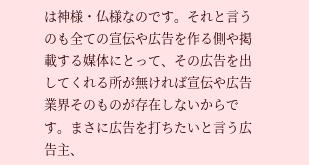は神様・仏様なのです。それと言うのも全ての宣伝や広告を作る側や掲載する媒体にとって、その広告を出してくれる所が無ければ宣伝や広告業界そのものが存在しないからです。まさに広告を打ちたいと言う広告主、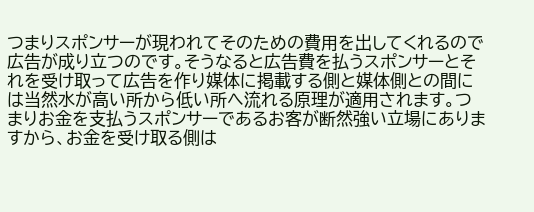つまりスポンサーが現われてそのための費用を出してくれるので広告が成り立つのです。そうなると広告費を払うスポンサーとそれを受け取って広告を作り媒体に掲載する側と媒体側との間には当然水が高い所から低い所へ流れる原理が適用されます。つまりお金を支払うスポンサーであるお客が断然強い立場にありますから、お金を受け取る側は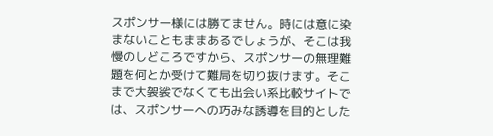スポンサー様には勝てません。時には意に染まないこともままあるでしょうが、そこは我慢のしどころですから、スポンサーの無理難題を何とか受けて難局を切り抜けます。そこまで大袈裟でなくても出会い系比較サイトでは、スポンサーへの巧みな誘導を目的とした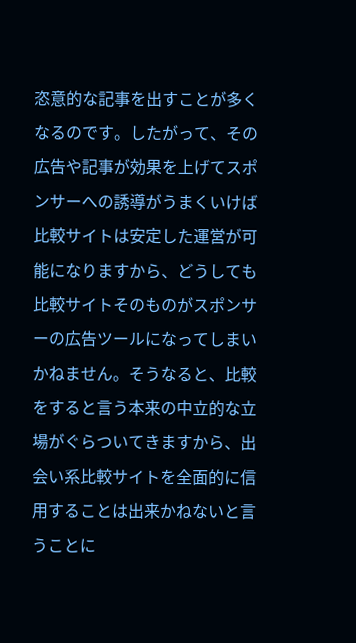恣意的な記事を出すことが多くなるのです。したがって、その広告や記事が効果を上げてスポンサーへの誘導がうまくいけば比較サイトは安定した運営が可能になりますから、どうしても比較サイトそのものがスポンサーの広告ツールになってしまいかねません。そうなると、比較をすると言う本来の中立的な立場がぐらついてきますから、出会い系比較サイトを全面的に信用することは出来かねないと言うことに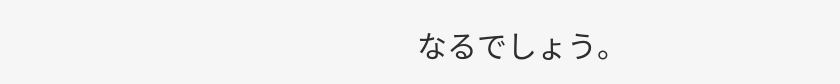なるでしょう。